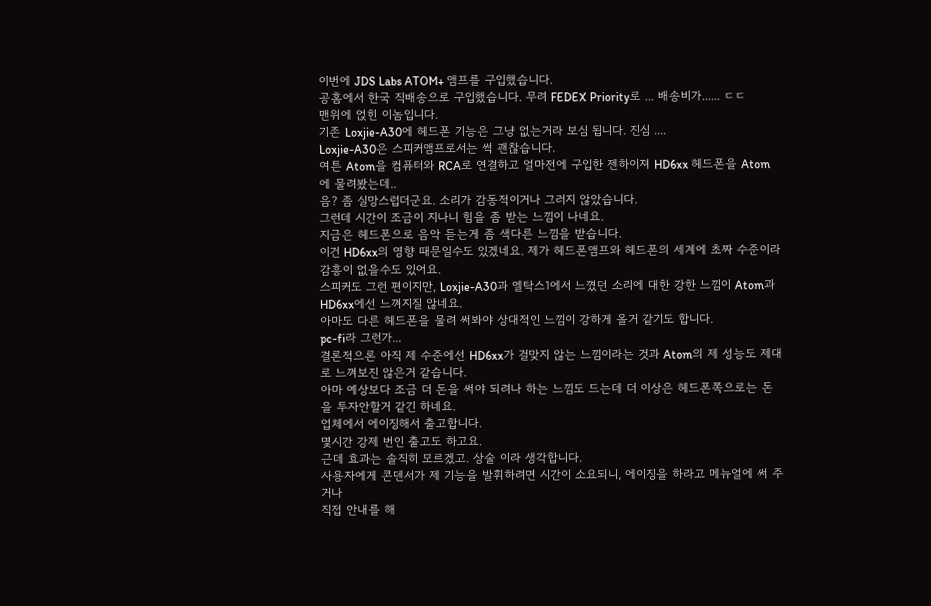이번에 JDS Labs ATOM+ 앰프를 구입했습니다.
공홈에서 한국 직배송으로 구입했습니다. 무려 FEDEX Priority로 ... 배송비가...... ㄷㄷ
맨위에 얹힌 이놈입니다.
기존 Loxjie-A30에 헤드폰 기능은 그냥 없는거라 보심 됩니다. 진심 ....
Loxjie-A30은 스피커앰프로서는 썩 괜찮습니다.
여튼 Atom을 컴퓨터와 RCA로 연결하고 얼마전에 구입한 젠하이져 HD6xx 헤드폰을 Atom에 물려봤는데..
음? 좀 실망스럽더군요. 소리가 감동적이거나 그러지 않았습니다.
그런데 시간이 조금이 지나니 힘을 좀 받는 느낌이 나네요.
지금은 헤드폰으로 음악 듣는게 좀 색다른 느낌을 받습니다.
이건 HD6xx의 영향 때문일수도 있겠네요. 제가 헤드폰앰프와 헤드폰의 세계에 초짜 수준이라 감흥이 없을수도 있어요.
스피커도 그런 편이지만, Loxjie-A30과 엘탁스1에서 느꼈던 소리에 대한 강한 느낌이 Atom과 HD6xx에선 느껴지질 않네요.
아마도 다른 헤드폰을 물려 써봐야 상대적인 느낌이 강하게 올거 같기도 합니다.
pc-fi라 그런가...
결론적으론 아직 제 수준에선 HD6xx가 걸맞지 않는 느낌이라는 것과 Atom의 제 성능도 제대로 느껴보진 않은거 같습니다.
아마 예상보다 조금 더 돈을 써야 되려나 하는 느낌도 드는데 더 이상은 헤드폰쪽으로는 돈을 투자안할거 같긴 하네요.
업체에서 에이징해서 출고합니다.
몇시간 강제 번인 출고도 하고요.
근데 효과는 솔직히 모르겠고. 상술 이라 생각합니다.
사용자에게 콘덴서가 제 기능을 발휘하려면 시간이 소요되니, 에이징을 하라고 메뉴얼에 써 주거나
직접 안내를 해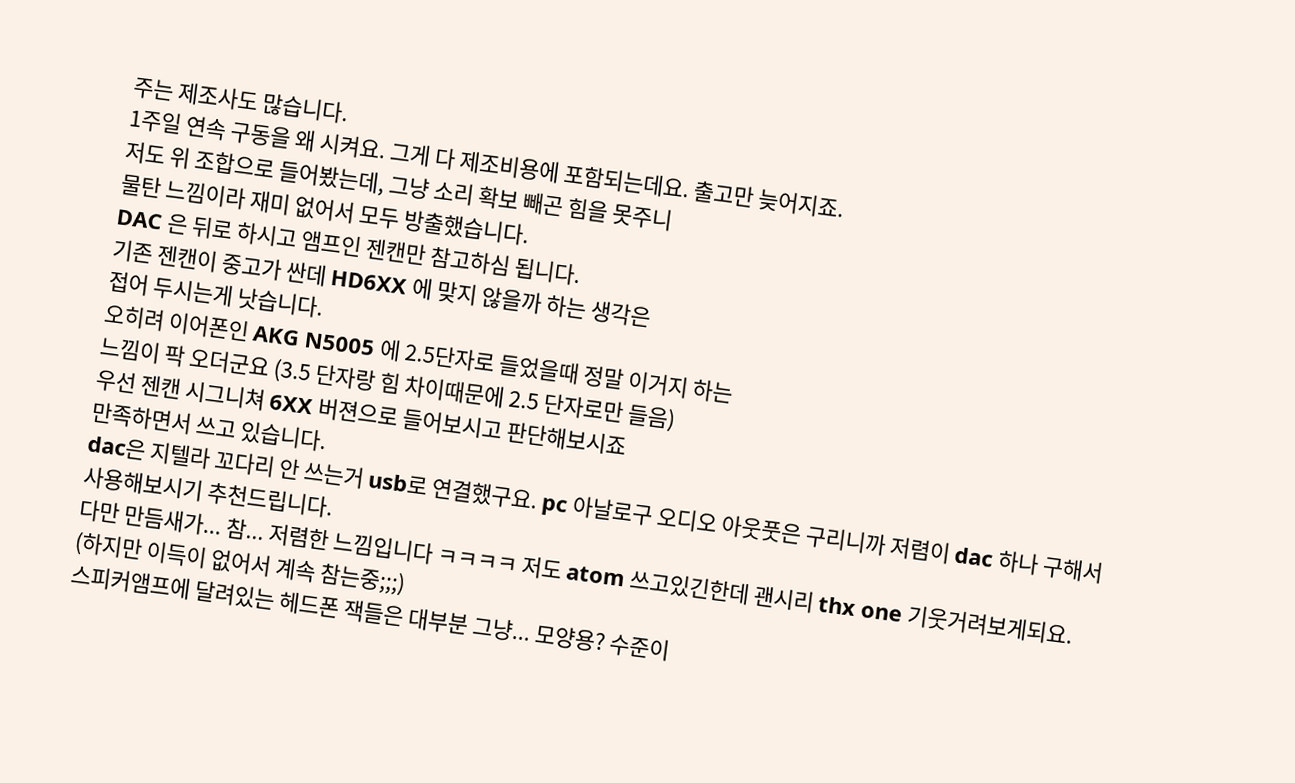주는 제조사도 많습니다.
1주일 연속 구동을 왜 시켜요. 그게 다 제조비용에 포함되는데요. 출고만 늦어지죠.
저도 위 조합으로 들어봤는데, 그냥 소리 확보 빼곤 힘을 못주니
물탄 느낌이라 재미 없어서 모두 방출했습니다.
DAC 은 뒤로 하시고 앰프인 젠캔만 참고하심 됩니다.
기존 젠캔이 중고가 싼데 HD6XX 에 맞지 않을까 하는 생각은
접어 두시는게 낫습니다.
오히려 이어폰인 AKG N5005 에 2.5단자로 들었을때 정말 이거지 하는
느낌이 팍 오더군요 (3.5 단자랑 힘 차이때문에 2.5 단자로만 들음)
우선 젠캔 시그니쳐 6XX 버젼으로 들어보시고 판단해보시죠
만족하면서 쓰고 있습니다.
dac은 지텔라 꼬다리 안 쓰는거 usb로 연결했구요. pc 아날로구 오디오 아웃풋은 구리니까 저렴이 dac 하나 구해서 사용해보시기 추천드립니다.
다만 만듬새가... 참... 저렴한 느낌입니다 ㅋㅋㅋㅋ 저도 atom 쓰고있긴한데 괜시리 thx one 기웃거려보게되요.
(하지만 이득이 없어서 계속 참는중;;;)
스피커앰프에 달려있는 헤드폰 잭들은 대부분 그냥... 모양용? 수준이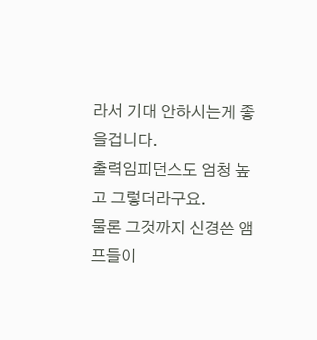라서 기대 안하시는게 좋을겁니다.
출력임피던스도 엄청 높고 그렇더라구요.
물론 그것까지 신경쓴 앰프들이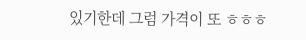있기한데 그럼 가격이 또 ㅎㅎㅎ